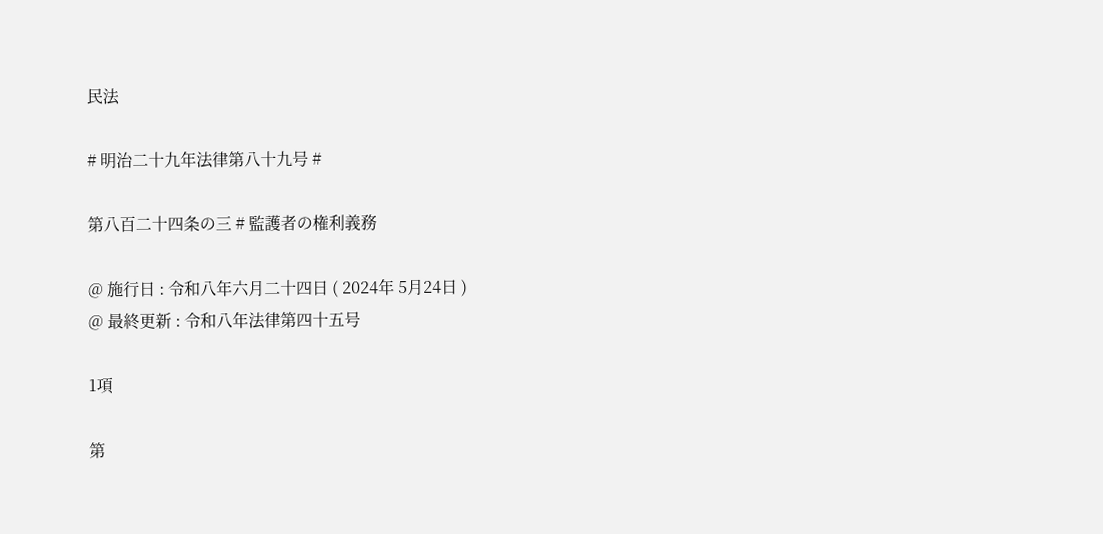民法

# 明治二十九年法律第八十九号 #

第八百二十四条の三 # 監護者の権利義務

@ 施行日 : 令和八年六月二十四日 ( 2024年 5月24日 )
@ 最終更新 : 令和八年法律第四十五号

1項

第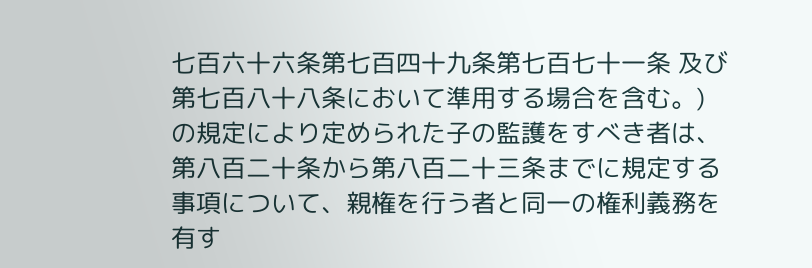七百六十六条第七百四十九条第七百七十一条 及び第七百八十八条において準用する場合を含む。)の規定により定められた子の監護をすべき者は、第八百二十条から第八百二十三条までに規定する事項について、親権を行う者と同一の権利義務を有す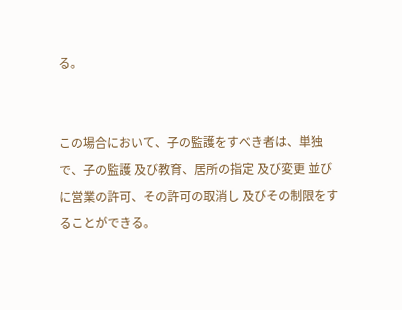る。


この場合において、子の監護をすべき者は、単独で、子の監護 及び教育、居所の指定 及び変更 並びに営業の許可、その許可の取消し 及びその制限をすることができる。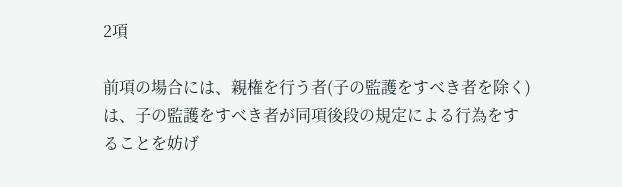2項

前項の場合には、親権を行う者(子の監護をすべき者を除く)は、子の監護をすべき者が同項後段の規定による行為をすることを妨げ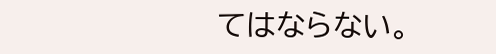てはならない。